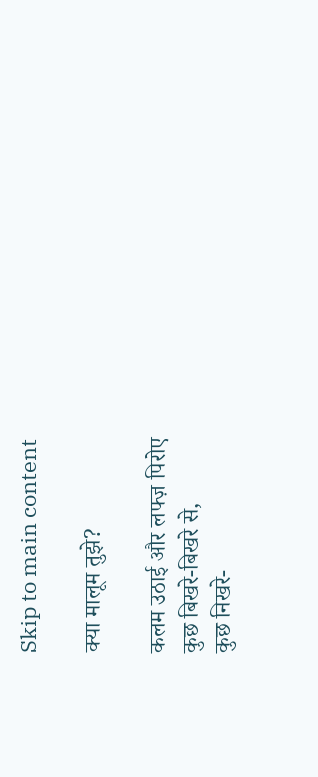Skip to main content

क्या मालूम तुझे?

कलम उठाई और लफ्ज़ पिरोए
कुछ बिखरे-बिखरे से,
कुछ निखरे-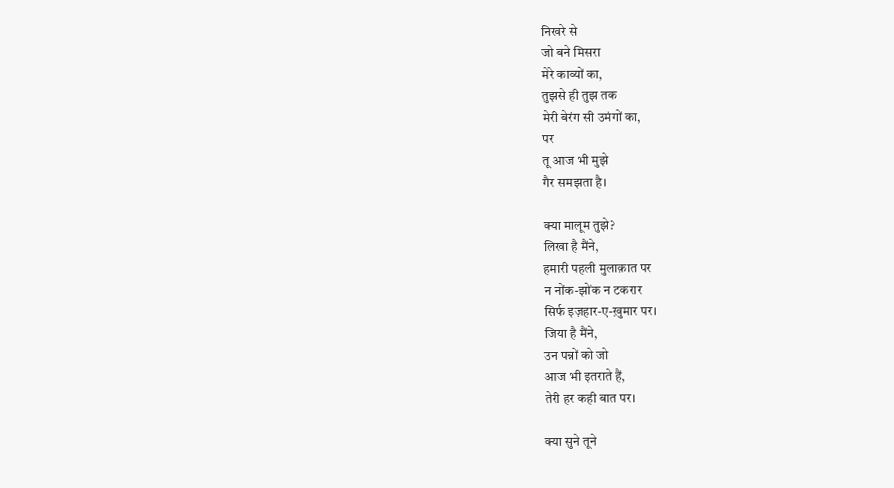निखरे से
जो बने मिसरा
मेरे काव्यों का,
तुझसे ही तुझ तक
मेरी बेरंग सी उमंगों का,
पर
तू आज भी मुझे
गैर समझता है।

क्या मालूम तुझे?
लिखा है मैंने,
हमारी पहली मुलाक़ात पर
न नोंक-झोंक न टकरार
सिर्फ इज़हार-ए-ख़ुमार पर।
जिया है मैंने,
उन पन्नों को जो
आज भी इतराते हैं,
तेरी हर कही बात पर।

क्या सुने तूने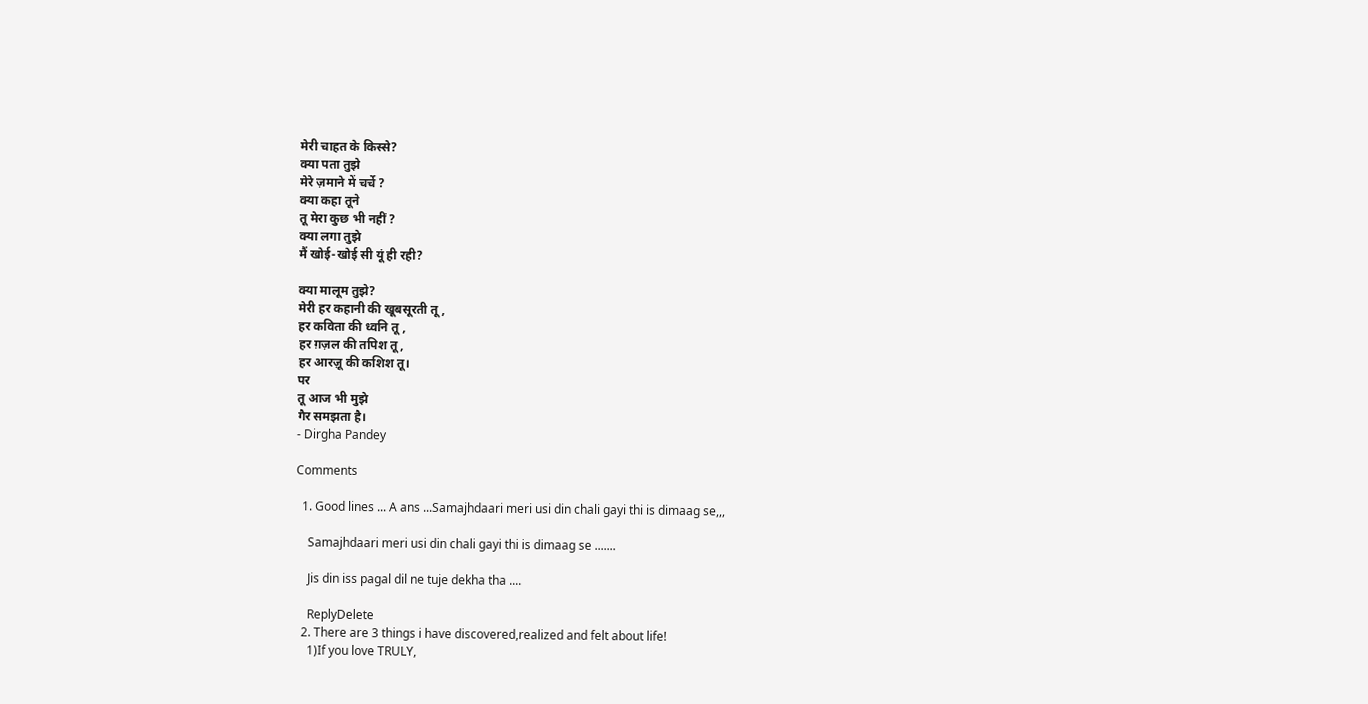मेरी चाहत के किस्से?
क्या पता तुझे
मेरे ज़माने में चर्चे ?
क्या कहा तूने
तू मेरा कुछ भी नहीं ?
क्या लगा तुझे
मैं खोई-खोई सी यूं ही रही?

क्या मालूम तुझे?
मेरी हर कहानी की खूबसूरती तू ,
हर कविता की ध्वनि तू ,
हर ग़ज़ल की तपिश तू,
हर आरज़ू की कशिश तू।
पर
तू आज भी मुझे
गैर समझता है।
- Dirgha Pandey

Comments

  1. Good lines ... A ans ...Samajhdaari meri usi din chali gayi thi is dimaag se,,,

    Samajhdaari meri usi din chali gayi thi is dimaag se .......

    Jis din iss pagal dil ne tuje dekha tha ....

    ReplyDelete
  2. There are 3 things i have discovered,realized and felt about life!
    1)If you love TRULY,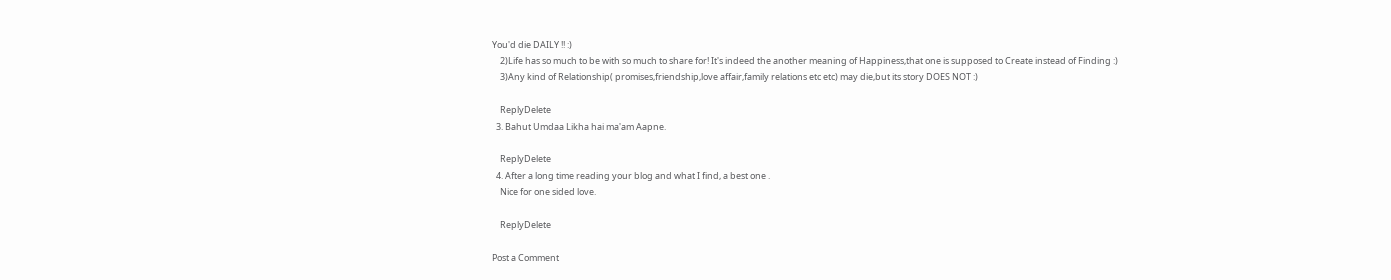You'd die DAILY !! :)
    2)Life has so much to be with so much to share for! It's indeed the another meaning of Happiness,that one is supposed to Create instead of Finding :)
    3)Any kind of Relationship( promises,friendship,love affair,family relations etc etc) may die,but its story DOES NOT :)

    ReplyDelete
  3. Bahut Umdaa Likha hai ma'am Aapne.

    ReplyDelete
  4. After a long time reading your blog and what I find, a best one .
    Nice for one sided love.

    ReplyDelete

Post a Comment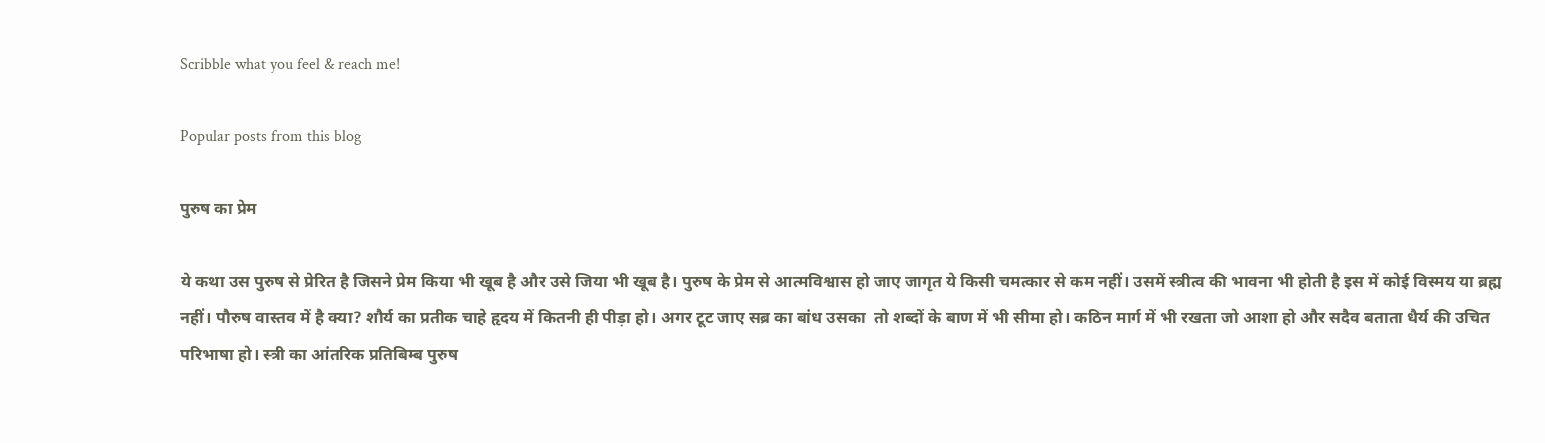Scribble what you feel & reach me!

Popular posts from this blog

पुरुष का प्रेम

ये कथा उस पुरुष से प्रेरित है जिसने प्रेम किया भी खूब है और उसे जिया भी खूब है। पुरुष के प्रेम से आत्मविश्वास हो जाए जागृत ये किसी चमत्कार से कम नहीं। उसमें स्त्रीत्व की भावना भी होती है इस में कोई विस्मय या ब्रह्म नहीं। पौरुष वास्तव में है क्या? शौर्य का प्रतीक चाहे हृदय में कितनी ही पीड़ा हो। अगर टूट जाए सब्र का बांध उसका  तो शब्दों के बाण में भी सीमा हो। कठिन मार्ग में भी रखता जो आशा हो और सदैव बताता धैर्य की उचित परिभाषा हो। स्त्री का आंतरिक प्रतिबिम्ब पुरुष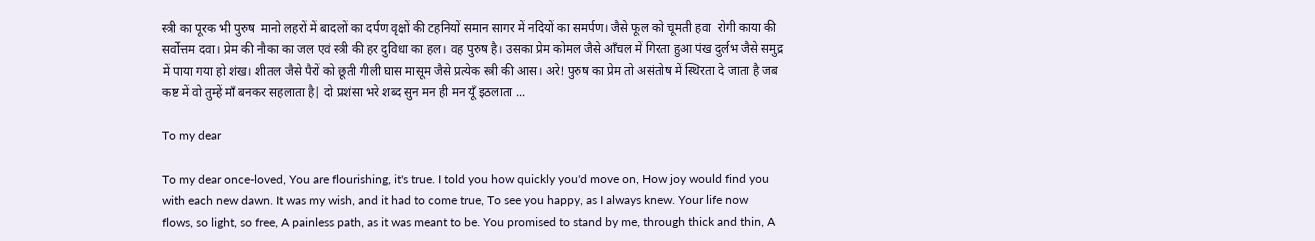स्त्री का पूरक भी पुरुष  मानो लहरों में बादलों का दर्पण वृक्षों की टहनियों समान सागर में नदियों का समर्पण। जैसे फूल को चूमती हवा  रोगी काया की सर्वोत्तम दवा। प्रेम की नौका का जल एवं स्त्री की हर दुविधा का हल। वह पुरुष है। उसका प्रेम कोमल जैसे आँचल में गिरता हुआ पंख दुर्लभ जैसे समुद्र में पाया गया हो शंख। शीतल जैसे पैरों को छूती गीली घास मासूम जैसे प्रत्येक स्त्री की आस। अरे! पुरुष का प्रेम तो असंतोष में स्थिरता दे जाता है जब कष्ट में वो तुम्हें माँ बनकर सहलाता है| दो प्रशंसा भरे शब्द सुन मन ही मन यूँ इठलाता ...

To my dear

To my dear once-loved, You are flourishing, it's true. I told you how quickly you'd move on, How joy would find you with each new dawn. It was my wish, and it had to come true, To see you happy, as I always knew. Your life now flows, so light, so free, A painless path, as it was meant to be. You promised to stand by me, through thick and thin, A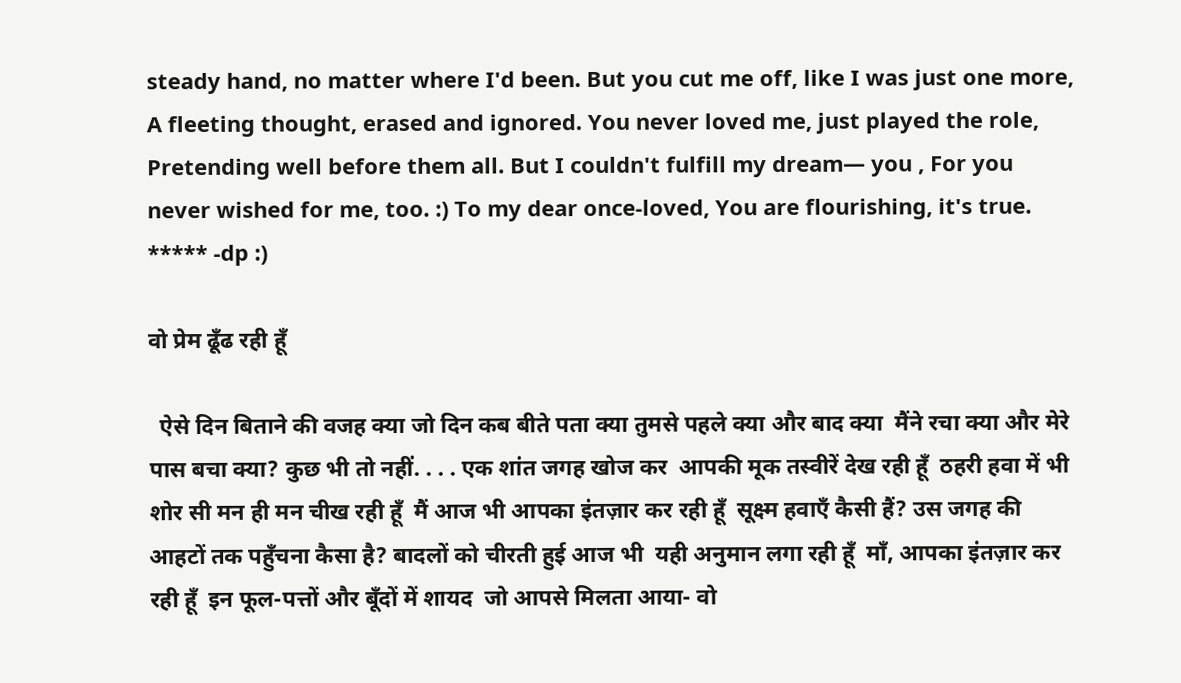steady hand, no matter where I'd been. But you cut me off, like I was just one more, A fleeting thought, erased and ignored. You never loved me, just played the role, Pretending well before them all. But I couldn't fulfill my dream— you , For you never wished for me, too. :) To my dear once-loved, You are flourishing, it's true. ***** -dp :)

वो प्रेम ढूँढ रही हूँ

  ऐसे दिन बिताने की वजह क्या जो दिन कब बीते पता क्या तुमसे पहले क्या और बाद क्या  मैंने रचा क्या और मेरे पास बचा क्या? कुछ भी तो नहीं. . . . एक शांत जगह खोज कर  आपकी मूक तस्वीरें देख रही हूँ  ठहरी हवा में भी शोर सी मन ही मन चीख रही हूँ  मैं आज भी आपका इंतज़ार कर रही हूँ  सूक्ष्म हवाएँ कैसी हैं? उस जगह की आहटों तक पहुँचना कैसा है? बादलों को चीरती हुई आज भी  यही अनुमान लगा रही हूँ  माँ, आपका इंतज़ार कर रही हूँ  इन फूल-पत्तों और बूँदों में शायद  जो आपसे मिलता आया- वो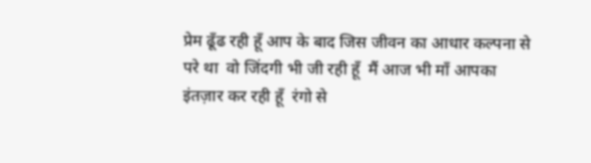प्रेम ढूँढ रही हूँ आप के बाद जिस जीवन का आधार कल्पना से परे था  वो जिंदगी भी जी रही हूँ  मैं आज भी माँ आपका इंतज़ार कर रही हूँ  रंगो से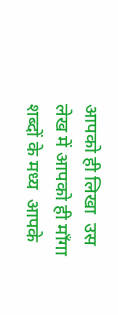आपको ही लिखा  उस लेख में आपको ही माँगा  शब्दों के मध्य  आपके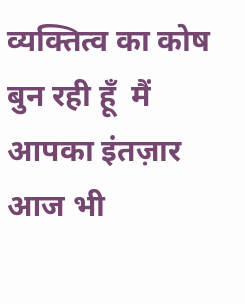व्यक्तित्व का कोष बुन रही हूँ  मैं आपका इंतज़ार आज भी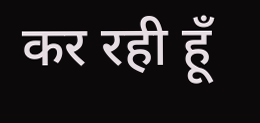कर रही हूँ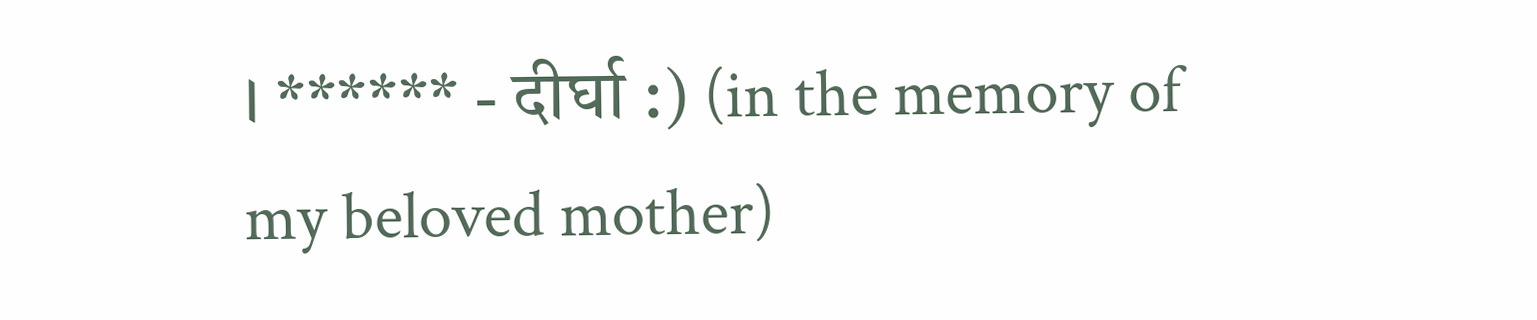। ****** - दीर्घा :) (in the memory of my beloved mother)